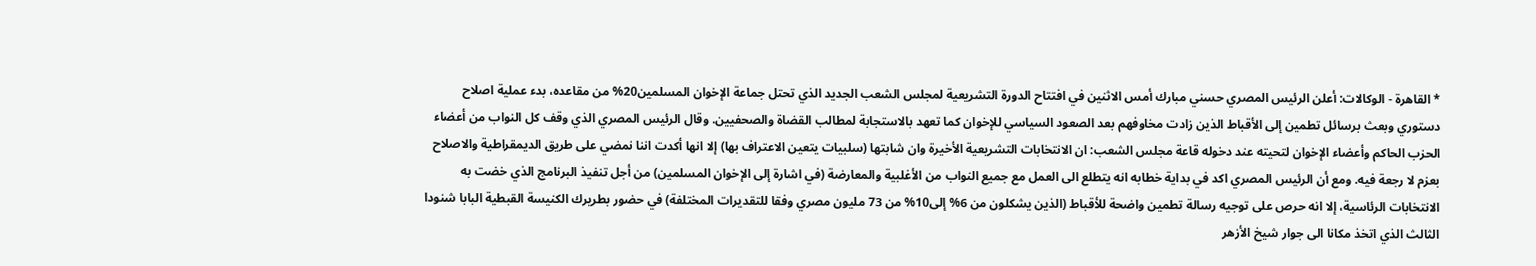* القاهرة - الوكالات: أعلن الرئيس المصري حسني مبارك أمس الاثنين في افتتاح الدورة التشريعية لمجلس الشعب الجديد الذي تحتل جماعة الإخوان المسلمين20% من مقاعده، بدء عملية اصلاح دستوري وبعث برسائل تطمين إلى الأقباط الذين زادت مخاوفهم بعد الصعود السياسي للإخوان كما تعهد بالاستجابة لمطالب القضاة والصحفيين. وقال الرئيس المصري الذي وقف كل النواب من أعضاء الحزب الحاكم وأعضاء الإخوان لتحيته عند دخوله قاعة مجلس الشعب: ان الانتخابات التشريعية الأخيرة وان شابتها (سلبيات يتعين الاعتراف بها) إلا انها أكدت اننا نمضي على طريق الديمقراطية والاصلاح بعزم لا رجعة فيه. ومع أن الرئيس المصري اكد في بداية خطابه انه يتطلع الى العمل مع جميع النواب من الأغلبية والمعارضة (في اشارة إلى الإخوان المسلمين) من أجل تنفيذ البرنامج الذي خضت به الانتخابات الرئاسية، إلا انه حرص على توجيه رسالة تطمين واضحة للأقباط (الذين يشكلون من 6% إلى10% من 73 مليون مصري وفقا للتقديرات المختلفة) في حضور بطريرك الكنيسة القبطية البابا شنودا الثالث الذي اتخذ مكانا الى جوار شيخ الأزهر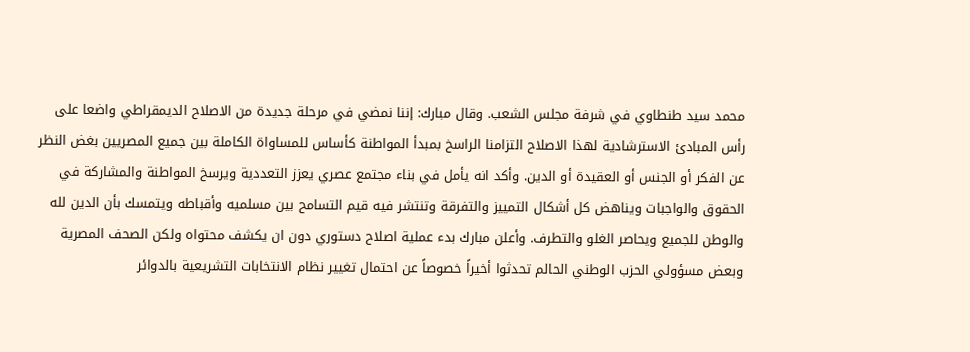محمد سيد طنطاوي في شرفة مجلس الشعب. وقال مبارك: إننا نمضي في مرحلة جديدة من الاصلاح الديمقراطي واضعا على رأس المبادئ الاسترشادية لهذا الاصلاح التزامنا الراسخ بمبدأ المواطنة كأساس للمساواة الكاملة بين جميع المصريين بغض النظر عن الفكر أو الجنس أو العقيدة أو الدين. وأكد انه يأمل في بناء مجتمع عصري يعزز التعددية ويرسخ المواطنة والمشاركة في الحقوق والواجبات ويناهض كل أشكال التمييز والتفرقة وتنتشر فيه قيم التسامح بين مسلميه وأقباطه ويتمسك بأن الدين لله والوطن للجميع ويحاصر الغلو والتطرف. وأعلن مبارك بدء عملية اصلاح دستوري دون ان يكشف محتواه ولكن الصحف المصرية وبعض مسؤولي الحزب الوطني الحالم تحدثوا أخيراً خصوصاً عن احتمال تغيير نظام الانتخابات التشريعية بالدوائر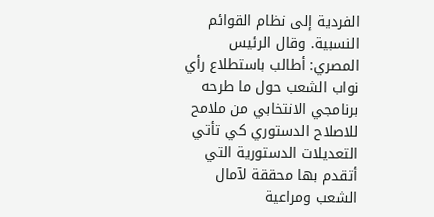الفردية إلى نظام القوائم النسبية. وقال الرئيس المصري: أطالب باستطلاع رأي نواب الشعب حول ما طرحه برنامجي الانتخابي من ملامح للاصلاح الدستوري كي تأتي التعديلات الدستورية التي أتقدم بها محققة لآمال الشعب ومراعية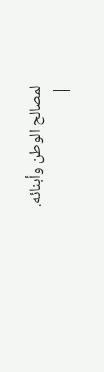لمصالح الوطن وأبنائه.
|